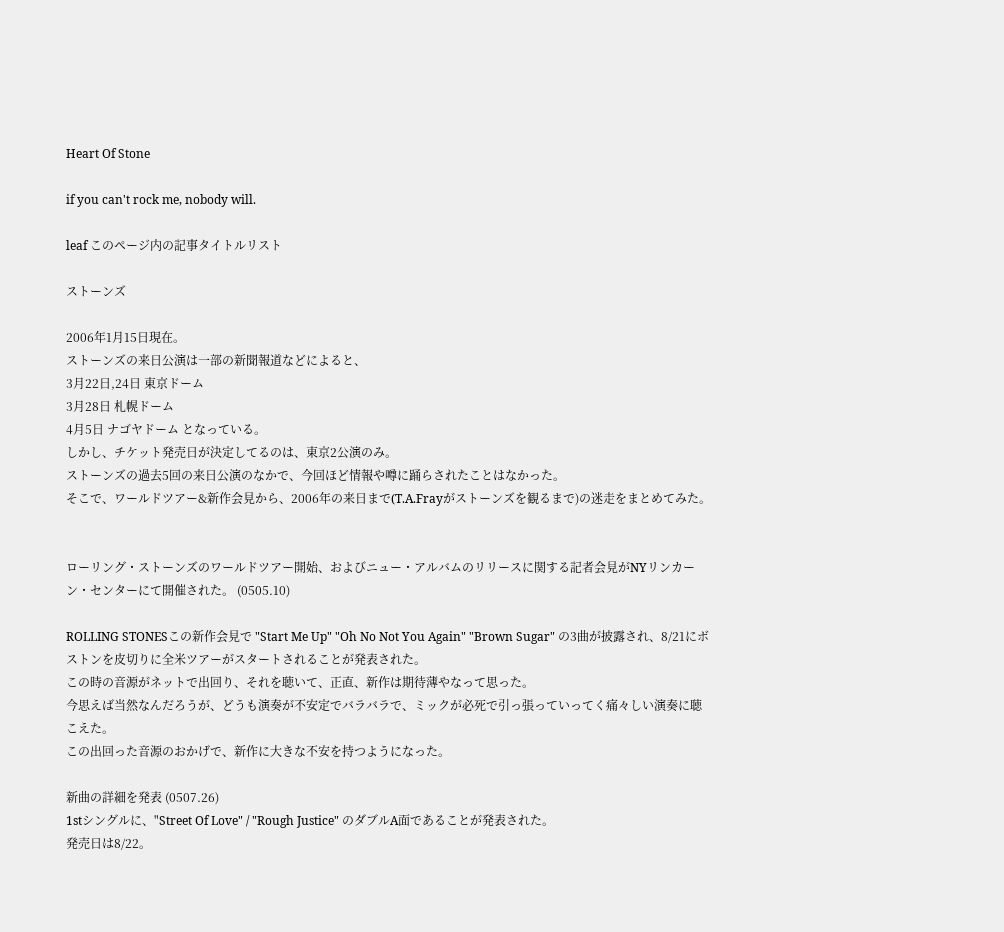Heart Of Stone

if you can't rock me, nobody will.

leaf このページ内の記事タイトルリスト

ストーンズ

2006年1月15日現在。
ストーンズの来日公演は一部の新聞報道などによると、
3月22日,24日 東京ドーム
3月28日 札幌ドーム
4月5日 ナゴヤドーム となっている。
しかし、チケット発売日が決定してるのは、東京2公演のみ。
ストーンズの過去5回の来日公演のなかで、今回ほど情報や噂に踊らされたことはなかった。
そこで、ワールドツアー&新作会見から、2006年の来日まで(T.A.Frayがストーンズを観るまで)の迷走をまとめてみた。


ローリング・ストーンズのワールドツアー開始、およびニュー・アルバムのリリースに関する記者会見がNYリンカーン・センターにて開催された。 (0505.10)

ROLLING STONESこの新作会見で "Start Me Up" "Oh No Not You Again" "Brown Sugar" の3曲が披露され、8/21にボストンを皮切りに全米ツアーがスタートされることが発表された。
この時の音源がネットで出回り、それを聴いて、正直、新作は期待薄やなって思った。
今思えば当然なんだろうが、どうも演奏が不安定でバラバラで、ミックが必死で引っ張っていってく痛々しい演奏に聴こえた。
この出回った音源のおかげで、新作に大きな不安を持つようになった。

新曲の詳細を発表 (0507.26)
1stシングルに、"Street Of Love" / "Rough Justice" のダブルA面であることが発表された。
発売日は8/22。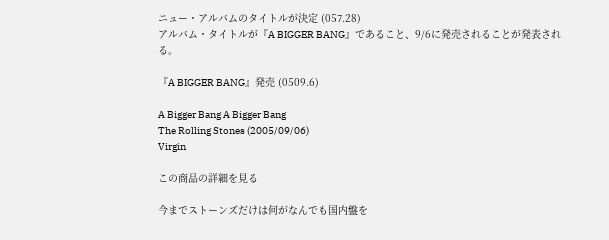ニュー・アルバムのタイトルが決定 (057.28)
アルバム・タイトルが『A BIGGER BANG』であること、9/6に発売されることが発表される。

『A BIGGER BANG』発売 (0509.6)

A Bigger Bang A Bigger Bang
The Rolling Stones (2005/09/06)
Virgin

この商品の詳細を見る

今までストーンズだけは何がなんでも国内盤を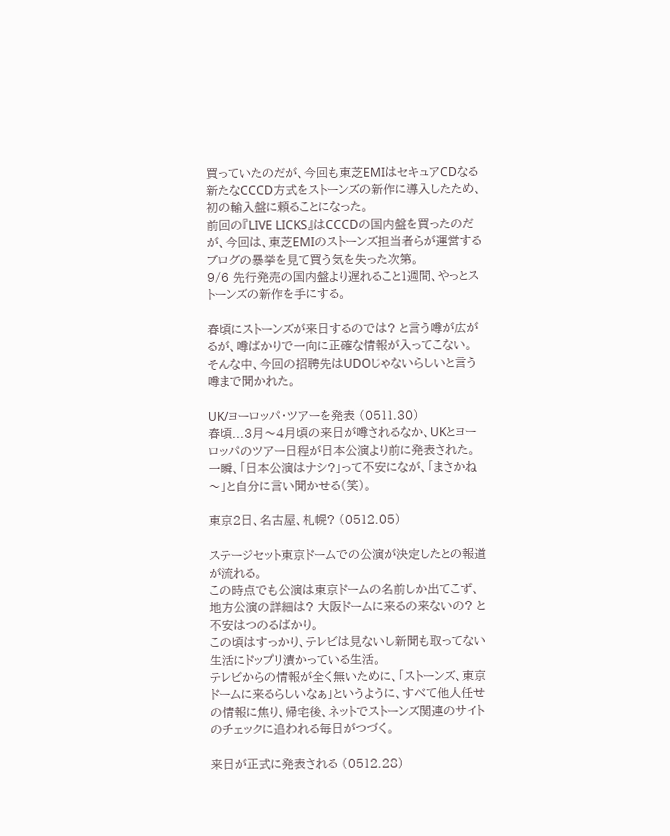買っていたのだが、今回も東芝EMIはセキュアCDなる新たなCCCD方式をストーンズの新作に導入したため、初の輸入盤に頼ることになった。
前回の『LIVE LICKS』はCCCDの国内盤を買ったのだが、今回は、東芝EMIのストーンズ担当者らが運営するブログの暴挙を見て買う気を失った次第。
9/6 先行発売の国内盤より遅れること1週間、やっとストーンズの新作を手にする。

春頃にストーンズが来日するのでは? と言う噂が広がるが、噂ばかりで一向に正確な情報が入ってこない。
そんな中、今回の招聘先はUDOじゃないらしいと言う噂まで聞かれた。

UK/ヨーロッパ・ツアーを発表 (0511.30)
春頃...3月〜4月頃の来日が噂されるなか、UKとヨーロッパのツアー日程が日本公演より前に発表された。
一瞬、「日本公演はナシ?」って不安になが、「まさかね〜」と自分に言い聞かせる(笑)。

東京2日、名古屋、札幌? (0512.05)

ステージセット東京ドームでの公演が決定したとの報道が流れる。
この時点でも公演は東京ドームの名前しか出てこず、地方公演の詳細は? 大阪ドームに来るの来ないの? と不安はつのるばかり。
この頃はすっかり、テレビは見ないし新聞も取ってない生活にドップリ漬かっている生活。
テレビからの情報が全く無いために、「ストーンズ、東京ドームに来るらしいなぁ」というように、すべて他人任せの情報に焦り、帰宅後、ネットでストーンズ関連のサイトのチェックに追われる毎日がつづく。

来日が正式に発表される (0512.28)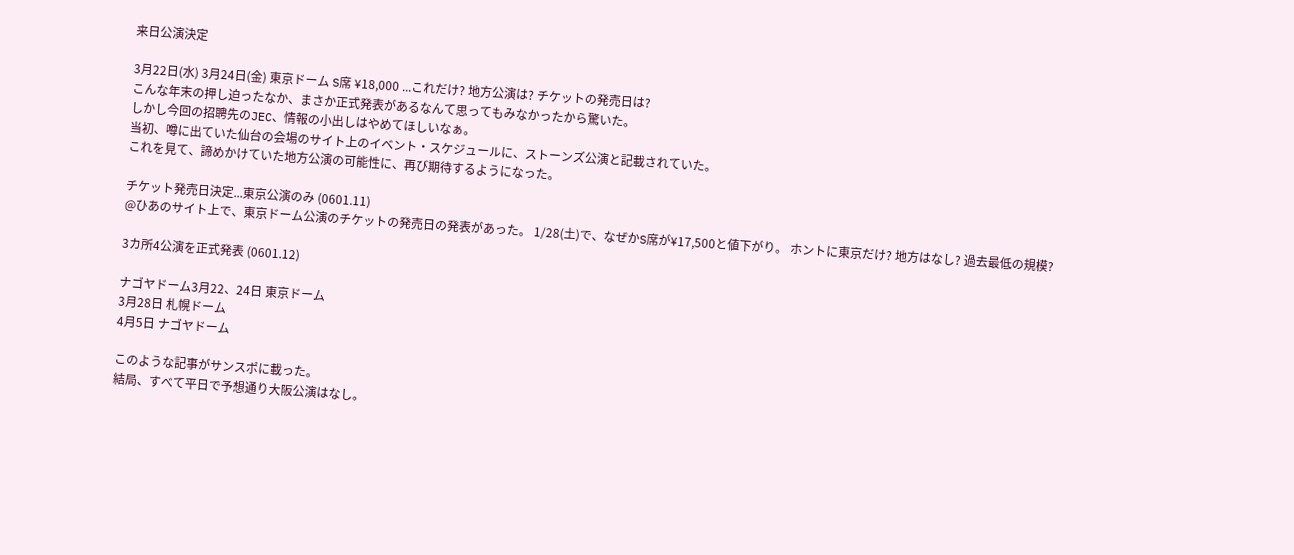来日公演決定

3月22日(水) 3月24日(金) 東京ドーム S席 ¥18,000 ...これだけ? 地方公演は? チケットの発売日は?
こんな年末の押し迫ったなか、まさか正式発表があるなんて思ってもみなかったから驚いた。
しかし今回の招聘先のJEC、情報の小出しはやめてほしいなぁ。
当初、噂に出ていた仙台の会場のサイト上のイベント・スケジュールに、ストーンズ公演と記載されていた。
これを見て、諦めかけていた地方公演の可能性に、再び期待するようになった。

チケット発売日決定...東京公演のみ (0601.11)
@ひあのサイト上で、東京ドーム公演のチケットの発売日の発表があった。 1/28(土)で、なぜかS席が¥17,500と値下がり。 ホントに東京だけ? 地方はなし? 過去最低の規模?

3カ所4公演を正式発表 (0601.12)

ナゴヤドーム3月22、24日 東京ドーム
3月28日 札幌ドーム
4月5日 ナゴヤドーム

このような記事がサンスポに載った。
結局、すべて平日で予想通り大阪公演はなし。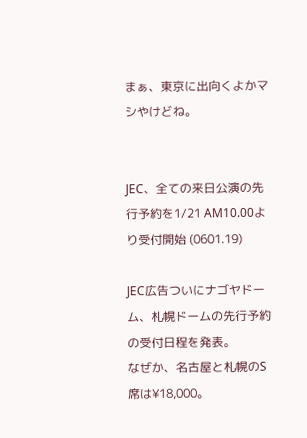まぁ、東京に出向くよかマシやけどね。


JEC、全ての来日公演の先行予約を1/21 AM10.00より受付開始 (0601.19)

JEC広告ついにナゴヤドーム、札幌ドームの先行予約の受付日程を発表。
なぜか、名古屋と札幌のS席は¥18,000。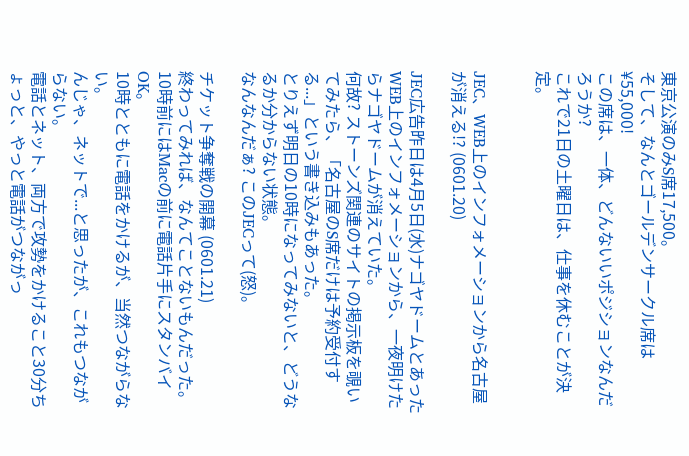東京公演のみS席17,500。
そして、なんとゴールデンサークル席は¥55,000!
この席は、一体、どんないいポジションなんだろうか?
これで21日の土曜日は、仕事を休むことが決定。


JEC、WEB上のインフォメーションから名古屋が消える!? (0601.20)

JEC広告昨日は4月5日(水)ナゴヤドームとあったWEB上のインフォメーションから、一夜明けたらナゴヤドームが消えていた。
何故? ストーンズ関連のサイトの掲示板を覗いてみたら、「名古屋のS席だけは予約受付する...」という書き込みもあった。
とりえず明日の10時になってみないと、どうなるか分からない状態。
なんなんだぁ? このJECって(怒)。

チケット争奪戦の開幕 (0601.21)
終わってみれば、なんてことないもんだった。
10時前にはMacの前に電話片手にスタンバイOK。
10時とともに電話をかけるが、当然つながらない。
んじゃ、ネットで...と思ったが、これもつながらない。
電話とネット、両方で攻勢をかけること30分ちょっと、やっと電話がつながっ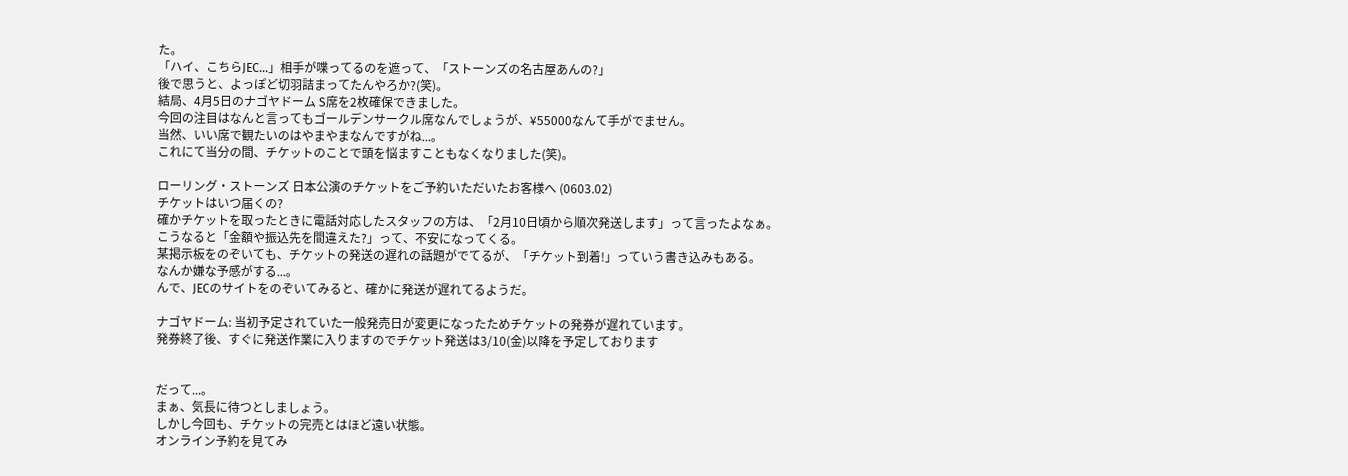た。
「ハイ、こちらJEC...」相手が喋ってるのを遮って、「ストーンズの名古屋あんの?」
後で思うと、よっぽど切羽詰まってたんやろか?(笑)。
結局、4月5日のナゴヤドーム S席を2枚確保できました。
今回の注目はなんと言ってもゴールデンサークル席なんでしょうが、¥55000なんて手がでません。
当然、いい席で観たいのはやまやまなんですがね...。
これにて当分の間、チケットのことで頭を悩ますこともなくなりました(笑)。

ローリング・ストーンズ 日本公演のチケットをご予約いただいたお客様へ (0603.02)
チケットはいつ届くの?
確かチケットを取ったときに電話対応したスタッフの方は、「2月10日頃から順次発送します」って言ったよなぁ。
こうなると「金額や振込先を間違えた?」って、不安になってくる。
某掲示板をのぞいても、チケットの発送の遅れの話題がでてるが、「チケット到着!」っていう書き込みもある。
なんか嫌な予感がする...。
んで、JECのサイトをのぞいてみると、確かに発送が遅れてるようだ。

ナゴヤドーム: 当初予定されていた一般発売日が変更になったためチケットの発券が遅れています。
発券終了後、すぐに発送作業に入りますのでチケット発送は3/10(金)以降を予定しております


だって...。
まぁ、気長に待つとしましょう。
しかし今回も、チケットの完売とはほど遠い状態。
オンライン予約を見てみ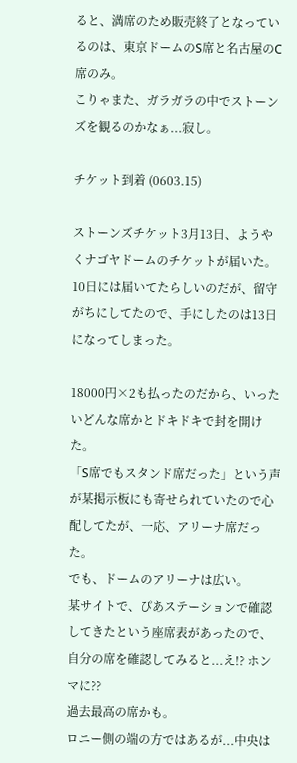ると、満席のため販売終了となっているのは、東京ドームのS席と名古屋のC席のみ。
こりゃまた、ガラガラの中でストーンズを観るのかなぁ...寂し。

チケット到着 (0603.15)

ストーンズチケット3月13日、ようやくナゴヤドームのチケットが届いた。
10日には届いてたらしいのだが、留守がちにしてたので、手にしたのは13日になってしまった。

18000円×2も払ったのだから、いったいどんな席かとドキドキで封を開けた。
「S席でもスタンド席だった」という声が某掲示板にも寄せられていたので心配してたが、一応、アリーナ席だった。
でも、ドームのアリーナは広い。
某サイトで、ぴあステーションで確認してきたという座席表があったので、自分の席を確認してみると...え!? ホンマに??
過去最高の席かも。
ロニー側の端の方ではあるが...中央は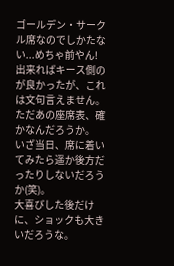ゴールデン・サークル席なのでしかたない...めちゃ前やん!
出来ればキース側のが良かったが、これは文句言えません。
ただあの座席表、確かなんだろうか。
いざ当日、席に着いてみたら遥か後方だったりしないだろうか(笑)。
大喜びした後だけに、ショックも大きいだろうな。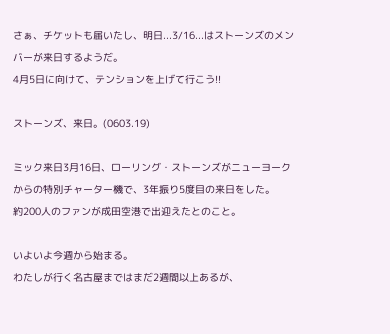さぁ、チケットも届いたし、明日...3/16...はストーンズのメンバーが来日するようだ。
4月5日に向けて、テンションを上げて行こう!!

ストーンズ、来日。(0603.19)

ミック来日3月16日、ローリング・ストーンズがニューヨークからの特別チャーター機で、3年振り5度目の来日をした。
約200人のファンが成田空港で出迎えたとのこと。

いよいよ今週から始まる。
わたしが行く名古屋まではまだ2週間以上あるが、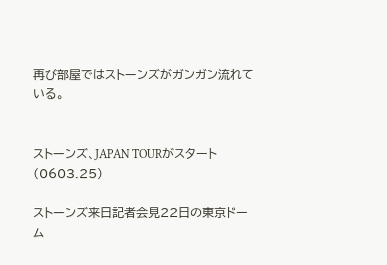再び部屋ではストーンズがガンガン流れている。


ストーンズ、JAPAN TOURがスタート (0603.25)

ストーンズ来日記者会見22日の東京ドーム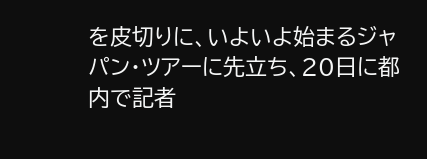を皮切りに、いよいよ始まるジャパン・ツアーに先立ち、20日に都内で記者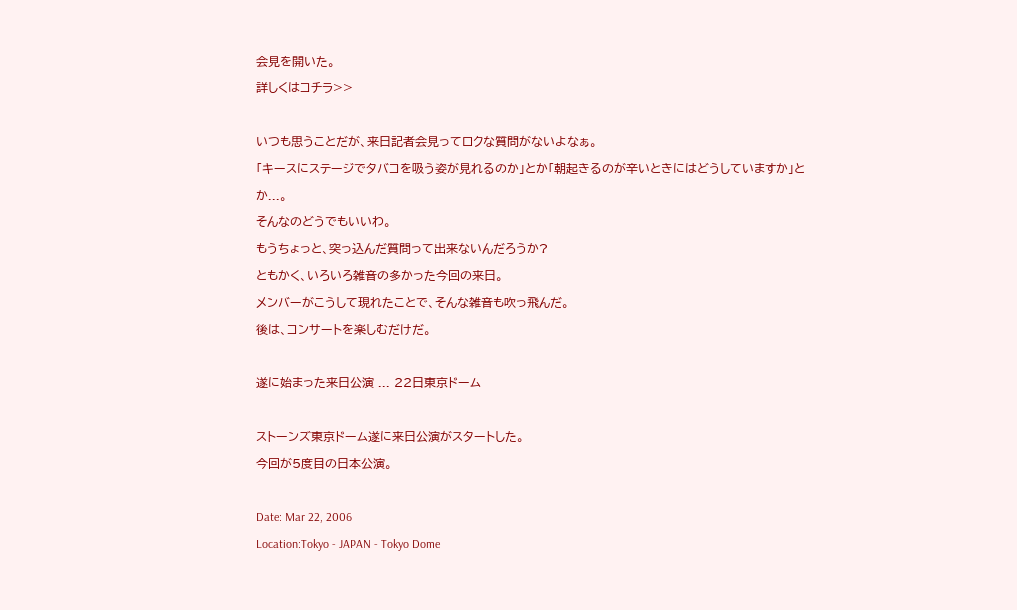会見を開いた。
詳しくはコチラ>>

いつも思うことだが、来日記者会見ってロクな質問がないよなぁ。
「キースにステージでタバコを吸う姿が見れるのか」とか「朝起きるのが辛いときにはどうしていますか」とか...。
そんなのどうでもいいわ。
もうちょっと、突っ込んだ質問って出来ないんだろうか?
ともかく、いろいろ雑音の多かった今回の来日。
メンバーがこうして現れたことで、そんな雑音も吹っ飛んだ。
後は、コンサートを楽しむだけだ。

遂に始まった来日公演 ... 22日東京ドーム

ストーンズ東京ドーム遂に来日公演がスタートした。
今回が5度目の日本公演。

Date: Mar 22, 2006
Location:Tokyo - JAPAN - Tokyo Dome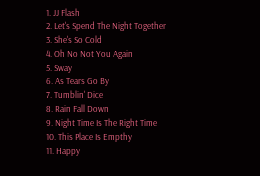1. JJ Flash
2. Let's Spend The Night Together
3. She's So Cold
4. Oh No Not You Again
5. Sway
6. As Tears Go By
7. Tumblin' Dice
8. Rain Fall Down
9. Night Time Is The Right Time
10. This Place Is Empthy
11. Happy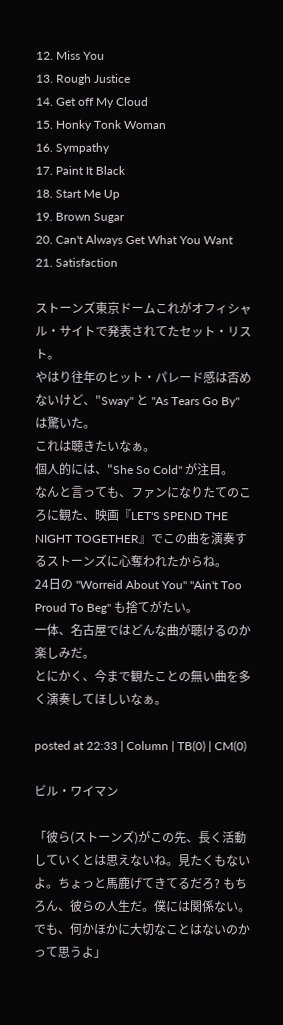12. Miss You
13. Rough Justice
14. Get off My Cloud
15. Honky Tonk Woman
16. Sympathy
17. Paint It Black
18. Start Me Up
19. Brown Sugar
20. Can't Always Get What You Want
21. Satisfaction

ストーンズ東京ドームこれがオフィシャル・サイトで発表されてたセット・リスト。
やはり往年のヒット・パレード感は否めないけど、"Sway" と "As Tears Go By" は驚いた。
これは聴きたいなぁ。
個人的には、"She So Cold" が注目。
なんと言っても、ファンになりたてのころに観た、映画『LET'S SPEND THE NIGHT TOGETHER』でこの曲を演奏するストーンズに心奪われたからね。
24日の "Worreid About You" "Ain't Too Proud To Beg" も捨てがたい。
一体、名古屋ではどんな曲が聴けるのか楽しみだ。
とにかく、今まで観たことの無い曲を多く演奏してほしいなぁ。

posted at 22:33 | Column | TB(0) | CM(0)

ビル・ワイマン

「彼ら(ストーンズ)がこの先、長く活動していくとは思えないね。見たくもないよ。ちょっと馬鹿げてきてるだろ? もちろん、彼らの人生だ。僕には関係ない。でも、何かほかに大切なことはないのかって思うよ」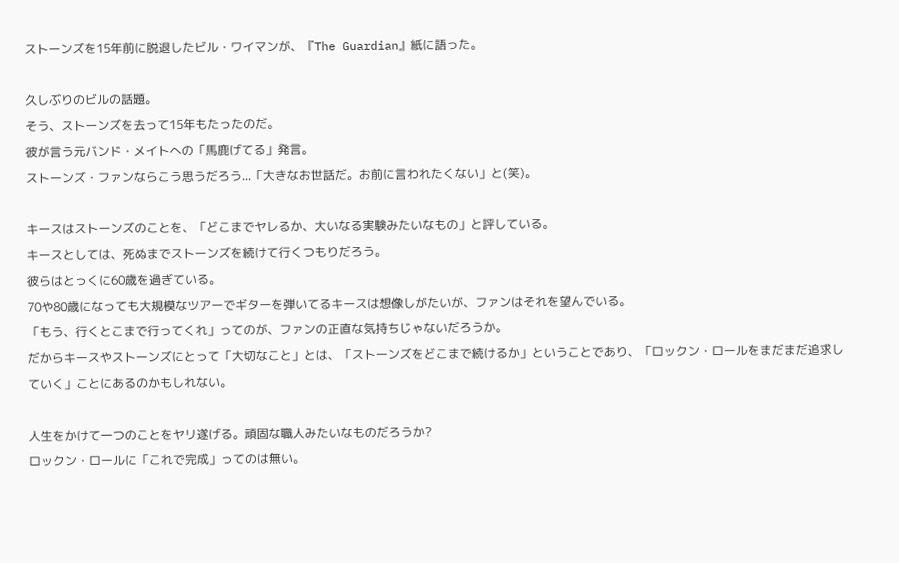ストーンズを15年前に脱退したビル・ワイマンが、『The Guardian』紙に語った。

久しぶりのビルの話題。
そう、ストーンズを去って15年もたったのだ。
彼が言う元バンド・メイトへの「馬鹿げてる」発言。
ストーンズ・ファンならこう思うだろう...「大きなお世話だ。お前に言われたくない」と(笑)。

キースはストーンズのことを、「どこまでヤレるか、大いなる実験みたいなもの」と評している。
キースとしては、死ぬまでストーンズを続けて行くつもりだろう。
彼らはとっくに60歳を過ぎている。
70や80歳になっても大規模なツアーでギターを弾いてるキースは想像しがたいが、ファンはそれを望んでいる。
「もう、行くとこまで行ってくれ」ってのが、ファンの正直な気持ちじゃないだろうか。
だからキースやストーンズにとって「大切なこと」とは、「ストーンズをどこまで続けるか」ということであり、「ロックン・ロールをまだまだ追求していく」ことにあるのかもしれない。

人生をかけて一つのことをヤリ遂げる。頑固な職人みたいなものだろうか?
ロックン・ロールに「これで完成」ってのは無い。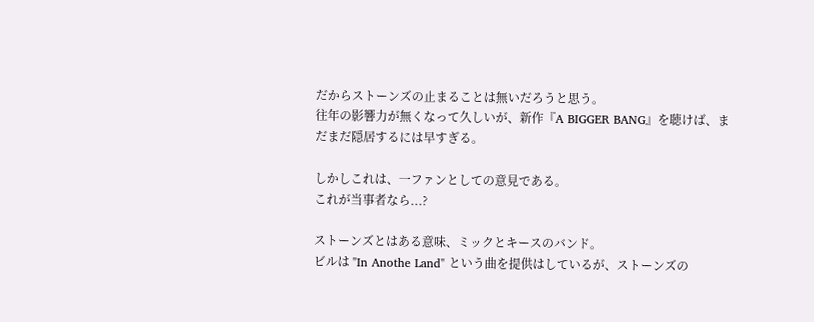だからストーンズの止まることは無いだろうと思う。
往年の影響力が無くなって久しいが、新作『A BIGGER BANG』を聴けば、まだまだ隠居するには早すぎる。

しかしこれは、一ファンとしての意見である。
これが当事者なら...?

ストーンズとはある意味、ミックとキースのバンド。
ビルは "In Anothe Land" という曲を提供はしているが、ストーンズの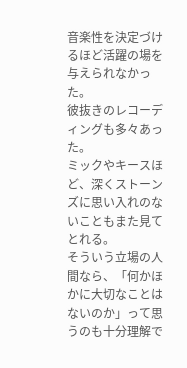音楽性を決定づけるほど活躍の場を与えられなかった。
彼抜きのレコーディングも多々あった。
ミックやキースほど、深くストーンズに思い入れのないこともまた見てとれる。
そういう立場の人間なら、「何かほかに大切なことはないのか」って思うのも十分理解で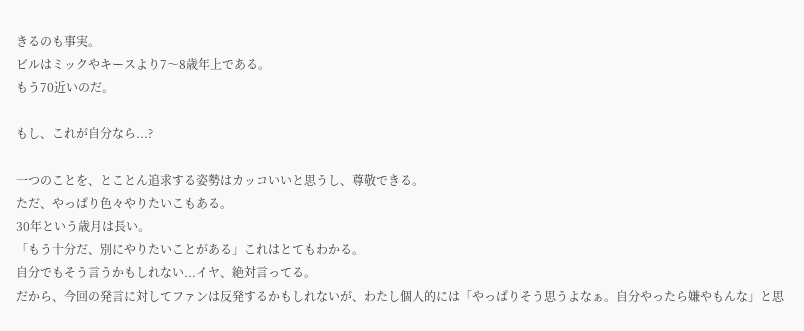きるのも事実。
ビルはミックやキースより7〜8歳年上である。
もう70近いのだ。

もし、これが自分なら...?

一つのことを、とことん追求する姿勢はカッコいいと思うし、尊敬できる。
ただ、やっぱり色々やりたいこもある。
30年という歳月は長い。
「もう十分だ、別にやりたいことがある」これはとてもわかる。
自分でもそう言うかもしれない...イヤ、絶対言ってる。
だから、今回の発言に対してファンは反発するかもしれないが、わたし個人的には「やっぱりそう思うよなぁ。自分やったら嫌やもんな」と思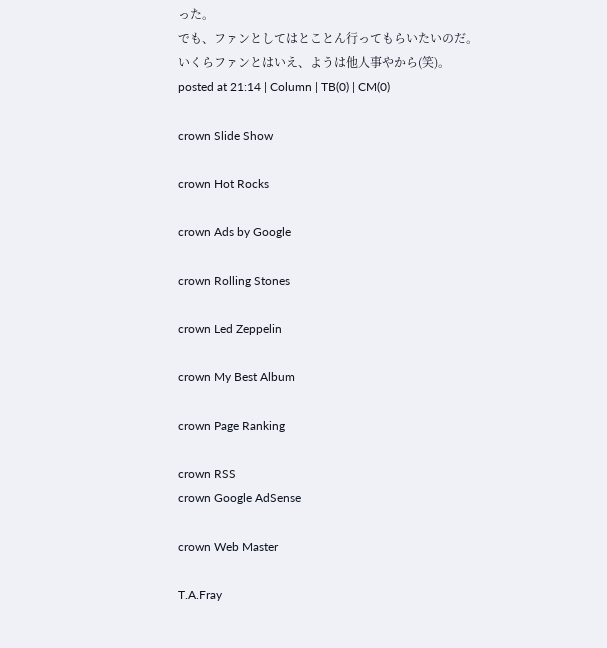った。
でも、ファンとしてはとことん行ってもらいたいのだ。
いくらファンとはいえ、ようは他人事やから(笑)。
posted at 21:14 | Column | TB(0) | CM(0)

crown Slide Show

crown Hot Rocks

crown Ads by Google

crown Rolling Stones

crown Led Zeppelin

crown My Best Album

crown Page Ranking

crown RSS
crown Google AdSense

crown Web Master

T.A.Fray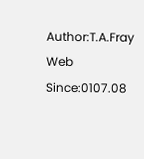Author:T.A.Fray
Web Since:0107.08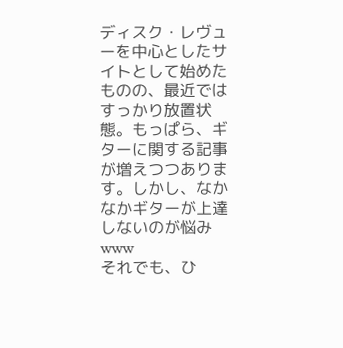ディスク・レヴューを中心としたサイトとして始めたものの、最近ではすっかり放置状態。もっぱら、ギターに関する記事が増えつつあります。しかし、なかなかギターが上達しないのが悩みwww
それでも、ひ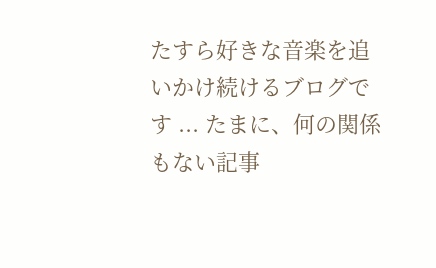たすら好きな音楽を追いかけ続けるブログです ... たまに、何の関係もない記事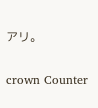アリ。

crown Counter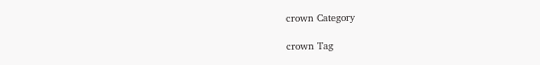crown Category

crown Tag